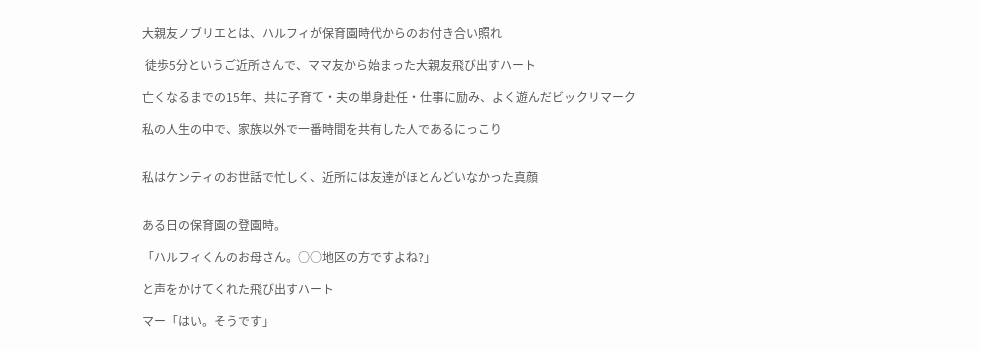大親友ノブリエとは、ハルフィが保育園時代からのお付き合い照れ

 徒歩5分というご近所さんで、ママ友から始まった大親友飛び出すハート

亡くなるまでの15年、共に子育て・夫の単身赴任・仕事に励み、よく遊んだビックリマーク

私の人生の中で、家族以外で一番時間を共有した人であるにっこり


私はケンティのお世話で忙しく、近所には友達がほとんどいなかった真顔


ある日の保育園の登園時。

「ハルフィくんのお母さん。○○地区の方ですよね?」

と声をかけてくれた飛び出すハート

マー「はい。そうです」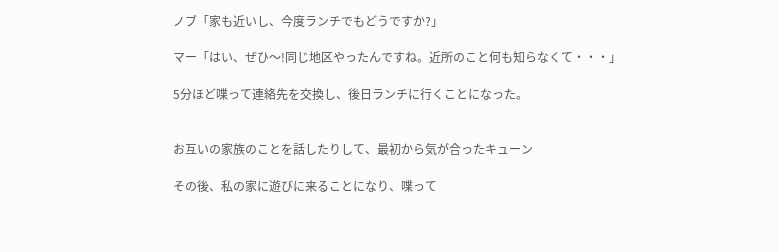ノブ「家も近いし、今度ランチでもどうですか?」

マー「はい、ぜひ〜!同じ地区やったんですね。近所のこと何も知らなくて・・・」

5分ほど喋って連絡先を交換し、後日ランチに行くことになった。


お互いの家族のことを話したりして、最初から気が合ったキューン

その後、私の家に遊びに来ることになり、喋って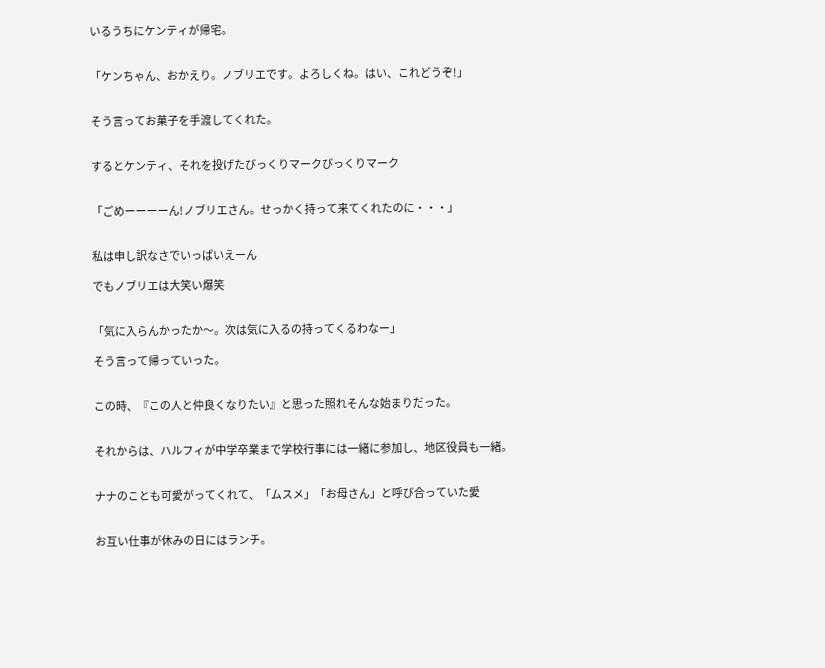いるうちにケンティが帰宅。


「ケンちゃん、おかえり。ノブリエです。よろしくね。はい、これどうぞ!」


そう言ってお菓子を手渡してくれた。


するとケンティ、それを投げたびっくりマークびっくりマーク


「ごめーーーーん!ノブリエさん。せっかく持って来てくれたのに・・・」


私は申し訳なさでいっぱいえーん

でもノブリエは大笑い爆笑


「気に入らんかったか〜。次は気に入るの持ってくるわなー」

そう言って帰っていった。


この時、『この人と仲良くなりたい』と思った照れそんな始まりだった。


それからは、ハルフィが中学卒業まで学校行事には一緒に参加し、地区役員も一緒。


ナナのことも可愛がってくれて、「ムスメ」「お母さん」と呼び合っていた愛


お互い仕事が休みの日にはランチ。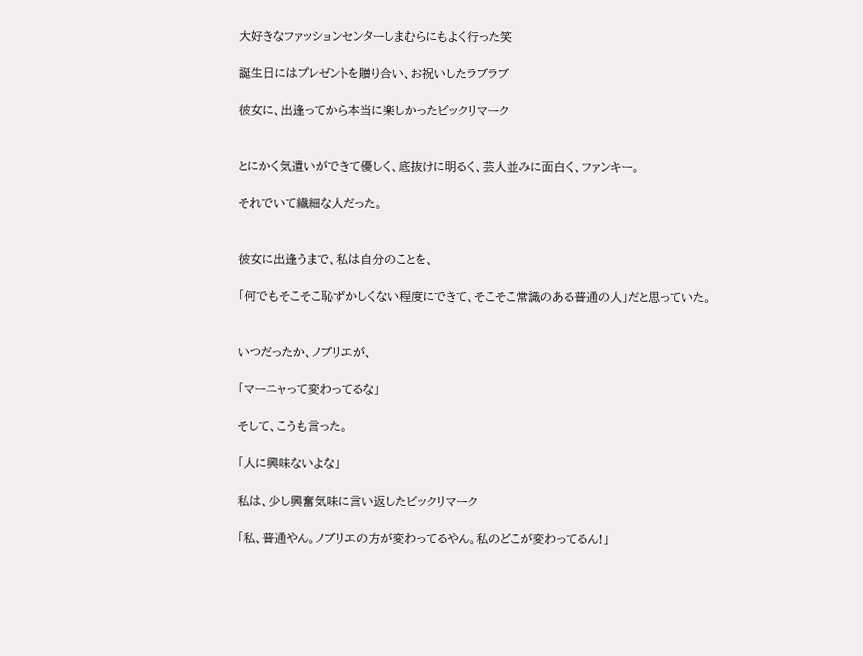大好きなファッションセンターしまむらにもよく行った笑

誕生日にはプレゼントを贈り合い、お祝いしたラブラブ

彼女に、出逢ってから本当に楽しかったビックリマーク


とにかく気遣いができて優しく、底抜けに明るく、芸人並みに面白く、ファンキー。

それでいて繊細な人だった。


彼女に出逢うまで、私は自分のことを、

「何でもそこそこ恥ずかしくない程度にできて、そこそこ常識のある普通の人」だと思っていた。


いつだったか、ノブリエが、

「マーニャって変わってるな」

そして、こうも言った。

「人に興味ないよな」

私は、少し興奮気味に言い返したビックリマーク

「私、普通やん。ノブリエの方が変わってるやん。私のどこが変わってるん!」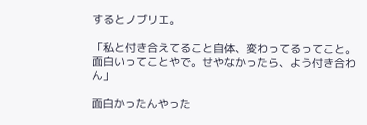するとノブリエ。

「私と付き合えてること自体、変わってるってこと。面白いってことやで。せやなかったら、よう付き合わん」

面白かったんやった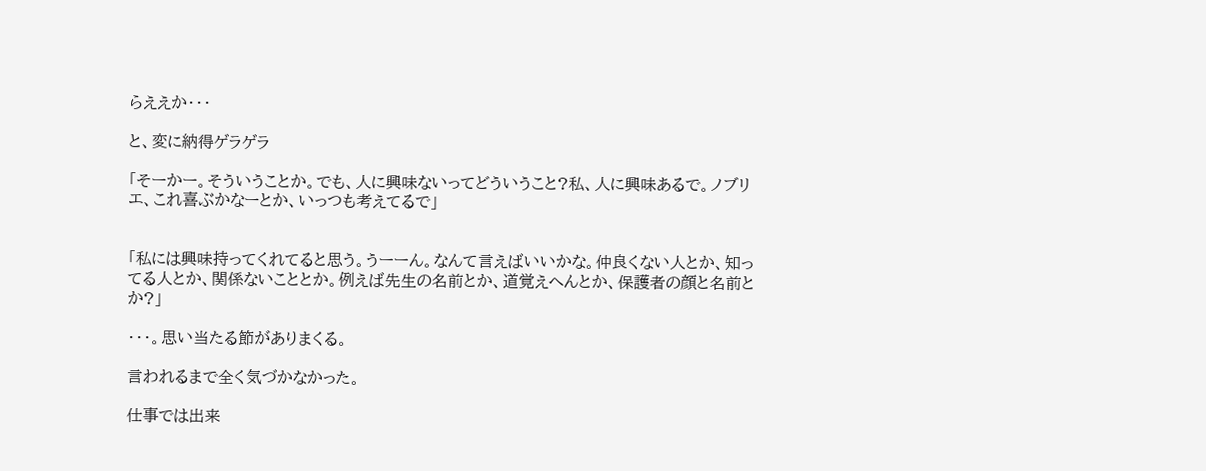らええか・・・

と、変に納得ゲラゲラ

「そーかー。そういうことか。でも、人に興味ないってどういうこと?私、人に興味あるで。ノブリエ、これ喜ぶかなーとか、いっつも考えてるで」


「私には興味持ってくれてると思う。うーーん。なんて言えばいいかな。仲良くない人とか、知ってる人とか、関係ないこととか。例えば先生の名前とか、道覚えへんとか、保護者の顔と名前とか?」

・・・。思い当たる節がありまくる。

言われるまで全く気づかなかった。

仕事では出来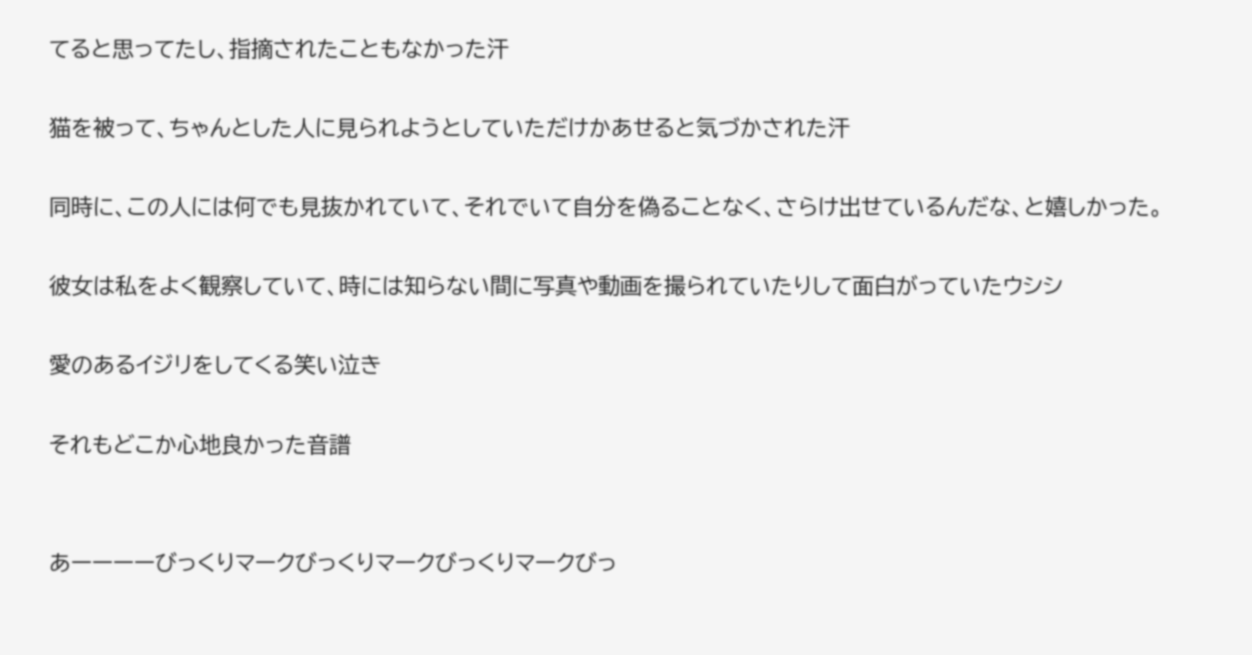てると思ってたし、指摘されたこともなかった汗

猫を被って、ちゃんとした人に見られようとしていただけかあせると気づかされた汗

同時に、この人には何でも見抜かれていて、それでいて自分を偽ることなく、さらけ出せているんだな、と嬉しかった。

彼女は私をよく観察していて、時には知らない間に写真や動画を撮られていたりして面白がっていたウシシ

愛のあるイジリをしてくる笑い泣き

それもどこか心地良かった音譜


あーーーーびっくりマークびっくりマークびっくりマークびっ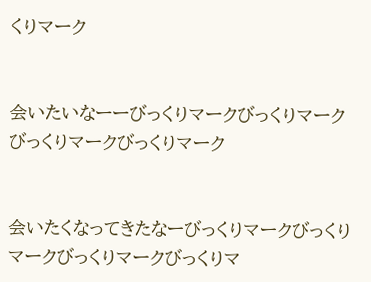くりマーク


会いたいなーーびっくりマークびっくりマークびっくりマークびっくりマーク


会いたくなってきたなーびっくりマークびっくりマークびっくりマークびっくりマ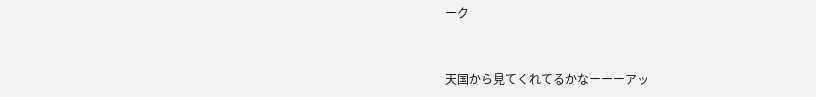ーク


天国から見てくれてるかなーーーアッ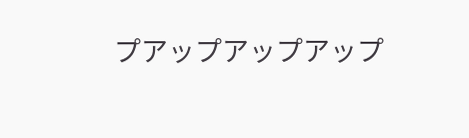プアップアップアップ